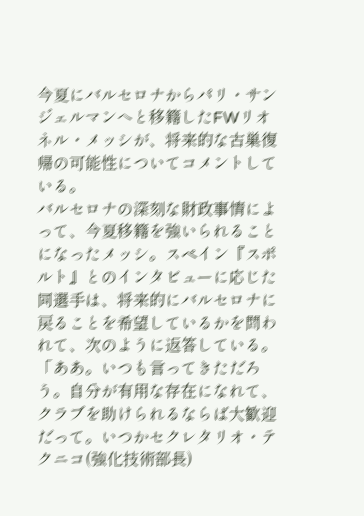今夏にバルセロナからパリ・サンジェルマンへと移籍したFWリオネル・メッシが、将来的な古巣復帰の可能性についてコメントしている。
バルセロナの深刻な財政事情によって、今夏移籍を強いられることになったメッシ。スペイン『スポルト』とのインタビューに応じた同選手は、将来的にバルセロナに戻ることを希望しているかを問われて、次のように返答している。
「ああ。いつも言ってきただろう。自分が有用な存在になれて、クラブを助けられるならば大歓迎だって。いつかセクレタリオ・テクニコ(強化技術部長)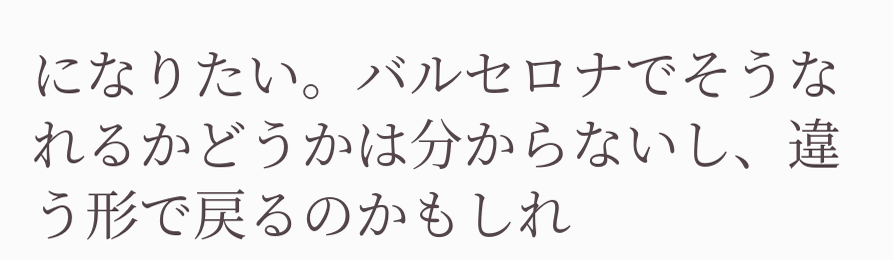になりたい。バルセロナでそうなれるかどうかは分からないし、違う形で戻るのかもしれ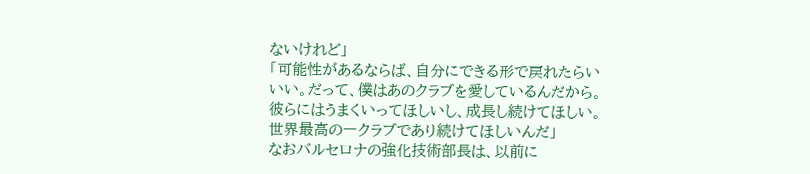ないけれど」
「可能性があるならば、自分にできる形で戻れたらいいい。だって、僕はあのクラブを愛しているんだから。彼らにはうまくいってほしいし、成長し続けてほしい。世界最高の一クラブであり続けてほしいんだ」
なおバルセロナの強化技術部長は、以前に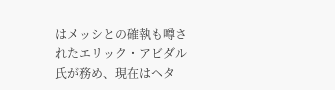はメッシとの確執も噂されたエリック・アビダル氏が務め、現在はヘタ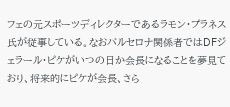フェの元スポーツディレクターであるラモン・プラネス氏が従事している。なおバルセロナ関係者ではDFジェラール・ピケがいつの日か会長になることを夢見ており、将来的にピケが会長、さら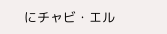にチャビ・エル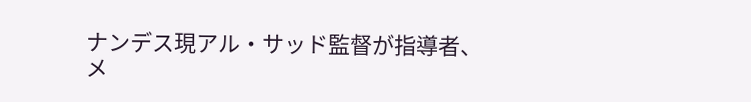ナンデス現アル・サッド監督が指導者、メ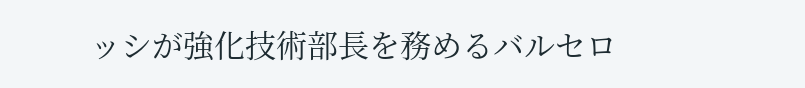ッシが強化技術部長を務めるバルセロ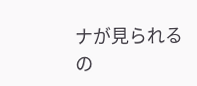ナが見られるの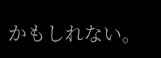かもしれない。